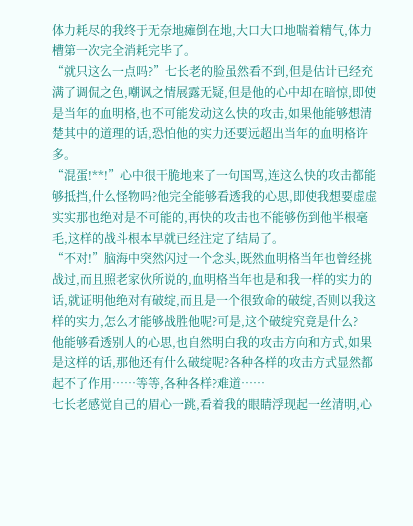体力耗尽的我终于无奈地瘫倒在地,大口大口地喘着精气,体力槽第一次完全消耗完毕了。
“就只这么一点吗?”七长老的脸虽然看不到,但是估计已经充满了调侃之色,嘲讽之情展露无疑,但是他的心中却在暗惊,即使是当年的血明格,也不可能发动这么快的攻击,如果他能够想清楚其中的道理的话,恐怕他的实力还要远超出当年的血明格许多。
“混蛋!**!”心中很干脆地来了一句国骂,连这么快的攻击都能够抵挡,什么怪物吗?他完全能够看透我的心思,即使我想要虚虚实实那也绝对是不可能的,再快的攻击也不能够伤到他半根毫毛,这样的战斗根本早就已经注定了结局了。
“不对!”脑海中突然闪过一个念头,既然血明格当年也曾经挑战过,而且照老家伙所说的,血明格当年也是和我一样的实力的话,就证明他绝对有破绽,而且是一个很致命的破绽,否则以我这样的实力,怎么才能够战胜他呢?可是,这个破绽究竟是什么?
他能够看透别人的心思,也自然明白我的攻击方向和方式,如果是这样的话,那他还有什么破绽呢?各种各样的攻击方式显然都起不了作用……等等,各种各样?难道……
七长老感觉自己的眉心一跳,看着我的眼睛浮现起一丝清明,心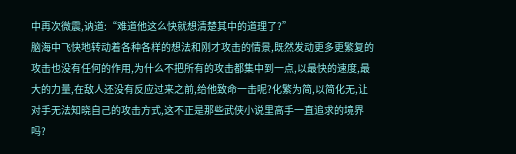中再次微震,讷道:“难道他这么快就想清楚其中的道理了?”
脑海中飞快地转动着各种各样的想法和刚才攻击的情景,既然发动更多更繁复的攻击也没有任何的作用,为什么不把所有的攻击都集中到一点,以最快的速度,最大的力量,在敌人还没有反应过来之前,给他致命一击呢?化繁为简,以简化无,让对手无法知晓自己的攻击方式,这不正是那些武侠小说里高手一直追求的境界吗?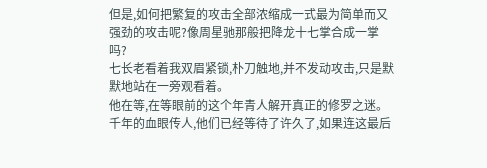但是,如何把繁复的攻击全部浓缩成一式最为简单而又强劲的攻击呢?像周星驰那般把降龙十七掌合成一掌吗?
七长老看着我双眉紧锁,朴刀触地,并不发动攻击,只是默默地站在一旁观看着。
他在等,在等眼前的这个年青人解开真正的修罗之迷。千年的血眼传人,他们已经等待了许久了,如果连这最后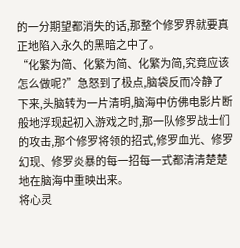的一分期望都消失的话,那整个修罗界就要真正地陷入永久的黑暗之中了。
“化繁为简、化繁为简、化繁为简,究竟应该怎么做呢?”急怒到了极点,脑袋反而冷静了下来,头脑转为一片清明,脑海中仿佛电影片断般地浮现起初入游戏之时,那一队修罗战士们的攻击,那个修罗将领的招式,修罗血光、修罗幻现、修罗炎暴的每一招每一式都清清楚楚地在脑海中重映出来。
将心灵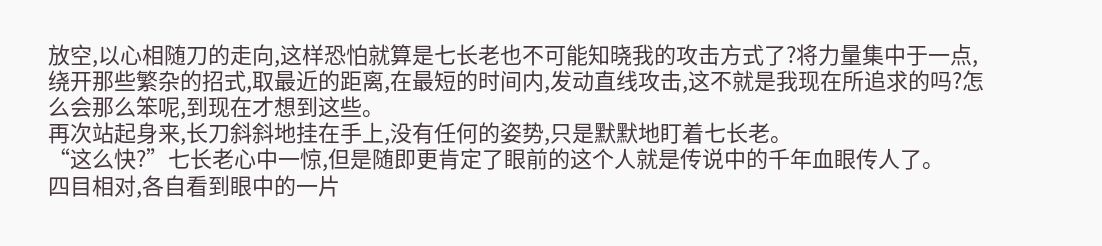放空,以心相随刀的走向,这样恐怕就算是七长老也不可能知晓我的攻击方式了?将力量集中于一点,绕开那些繁杂的招式,取最近的距离,在最短的时间内,发动直线攻击,这不就是我现在所追求的吗?怎么会那么笨呢,到现在才想到这些。
再次站起身来,长刀斜斜地挂在手上,没有任何的姿势,只是默默地盯着七长老。
“这么快?”七长老心中一惊,但是随即更肯定了眼前的这个人就是传说中的千年血眼传人了。
四目相对,各自看到眼中的一片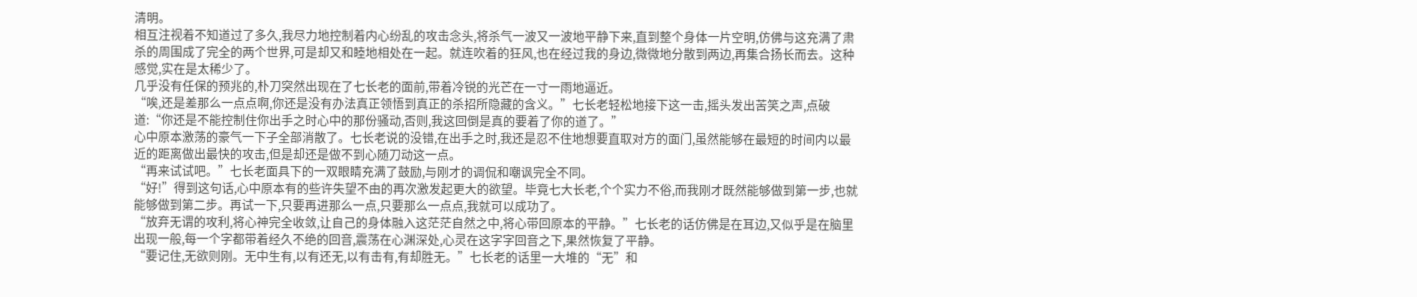清明。
相互注视着不知道过了多久,我尽力地控制着内心纷乱的攻击念头,将杀气一波又一波地平静下来,直到整个身体一片空明,仿佛与这充满了肃杀的周围成了完全的两个世界,可是却又和睦地相处在一起。就连吹着的狂风,也在经过我的身边,微微地分散到两边,再集合扬长而去。这种感觉,实在是太稀少了。
几乎没有任保的预兆的,朴刀突然出现在了七长老的面前,带着冷锐的光芒在一寸一雨地逼近。
“唉,还是差那么一点点啊,你还是没有办法真正领悟到真正的杀招所隐藏的含义。”七长老轻松地接下这一击,摇头发出苦笑之声,点破道:“你还是不能控制住你出手之时心中的那份骚动,否则,我这回倒是真的要着了你的道了。”
心中原本激荡的豪气一下子全部消散了。七长老说的没错,在出手之时,我还是忍不住地想要直取对方的面门,虽然能够在最短的时间内以最近的距离做出最快的攻击,但是却还是做不到心随刀动这一点。
“再来试试吧。”七长老面具下的一双眼睛充满了鼓励,与刚才的调侃和嘲讽完全不同。
“好!”得到这句话,心中原本有的些许失望不由的再次激发起更大的欲望。毕竟七大长老,个个实力不俗,而我刚才既然能够做到第一步,也就能够做到第二步。再试一下,只要再进那么一点,只要那么一点点,我就可以成功了。
“放弃无谓的攻利,将心神完全收敛,让自己的身体融入这茫茫自然之中,将心带回原本的平静。”七长老的话仿佛是在耳边,又似乎是在脑里出现一般,每一个字都带着经久不绝的回音,震荡在心渊深处,心灵在这字字回音之下,果然恢复了平静。
“要记住,无欲则刚。无中生有,以有还无,以有击有,有却胜无。”七长老的话里一大堆的“无”和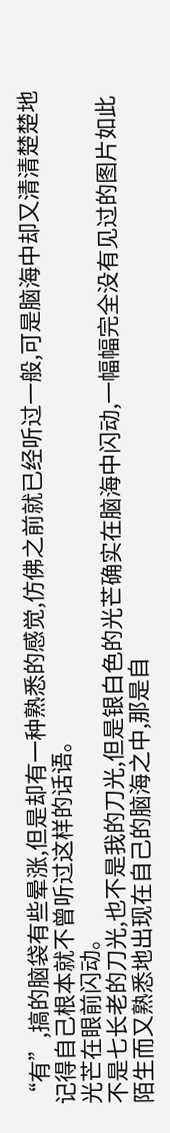“有”,搞的脑袋有些晕涨,但是却有一种熟悉的感觉,仿佛之前就已经听过一般,可是脑海中却又清清楚楚地记得自己根本就不曾听过这样的话语。
光芒在眼前闪动。
不是七长老的刀光,也不是我的刀光,但是银白色的光芒确实在脑海中闪动,一幅幅完全没有见过的图片如此陌生而又熟悉地出现在自己的脑海之中,那是自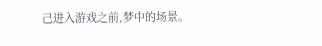己进入游戏之前,梦中的场景。